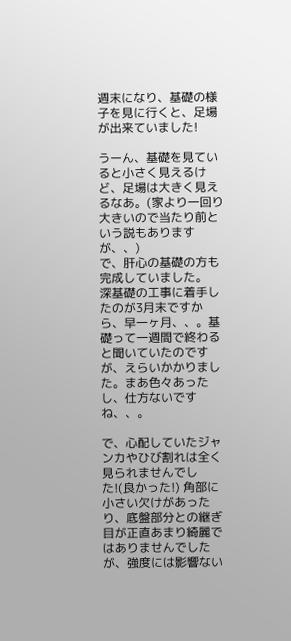週末になり、基礎の様子を見に行くと、足場が出来ていました!

うーん、基礎を見ていると小さく見えるけど、足場は大きく見えるなあ。(家より一回り大きいので当たり前という説もありますが、、)
で、肝心の基礎の方も完成していました。
深基礎の工事に着手したのが3月末ですから、早一ヶ月、、。基礎って一週間で終わると聞いていたのですが、えらいかかりました。まあ色々あったし、仕方ないですね、、。

で、心配していたジャンカやひび割れは全く見られませんでした!(良かった!) 角部に小さい欠けがあったり、底盤部分との継ぎ目が正直あまり綺麗ではありませんでしたが、強度には影響ない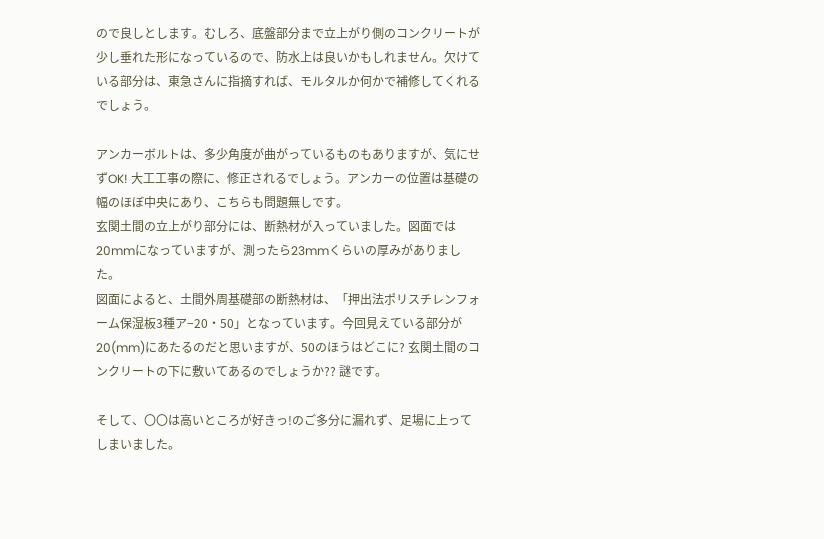ので良しとします。むしろ、底盤部分まで立上がり側のコンクリートが少し垂れた形になっているので、防水上は良いかもしれません。欠けている部分は、東急さんに指摘すれば、モルタルか何かで補修してくれるでしょう。

アンカーボルトは、多少角度が曲がっているものもありますが、気にせずOK! 大工工事の際に、修正されるでしょう。アンカーの位置は基礎の幅のほぼ中央にあり、こちらも問題無しです。
玄関土間の立上がり部分には、断熱材が入っていました。図面では20mmになっていますが、測ったら23mmくらいの厚みがありました。
図面によると、土間外周基礎部の断熱材は、「押出法ポリスチレンフォーム保湿板3種ア−20・50」となっています。今回見えている部分が20(mm)にあたるのだと思いますが、50のほうはどこに? 玄関土間のコンクリートの下に敷いてあるのでしょうか?? 謎です。

そして、〇〇は高いところが好きっ!のご多分に漏れず、足場に上ってしまいました。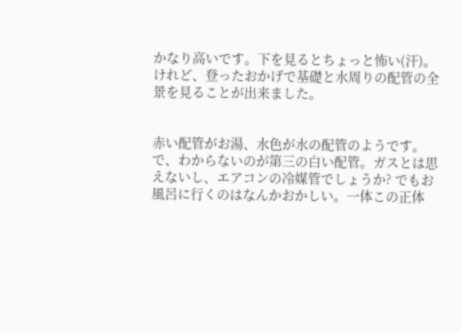かなり高いです。下を見るとちょっと怖い(汗)。けれど、登ったおかげで基礎と水周りの配管の全景を見ることが出来ました。


赤い配管がお湯、水色が水の配管のようです。で、わからないのが第三の白い配管。ガスとは思えないし、エアコンの冷媒管でしょうか? でもお風呂に行くのはなんかおかしい。一体この正体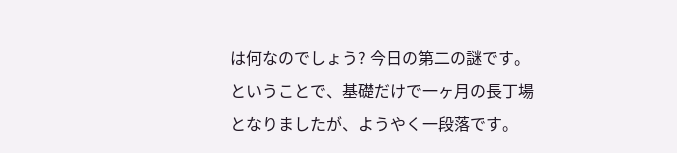は何なのでしょう? 今日の第二の謎です。
ということで、基礎だけで一ヶ月の長丁場となりましたが、ようやく一段落です。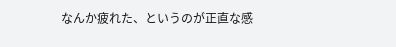なんか疲れた、というのが正直な感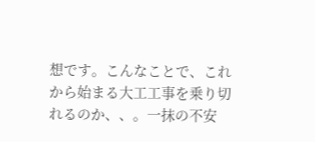想です。こんなことで、これから始まる大工工事を乗り切れるのか、、。一抹の不安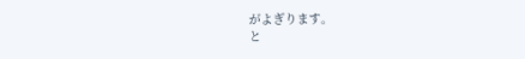がよぎります。
と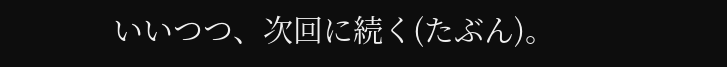いいつつ、次回に続く(たぶん)。